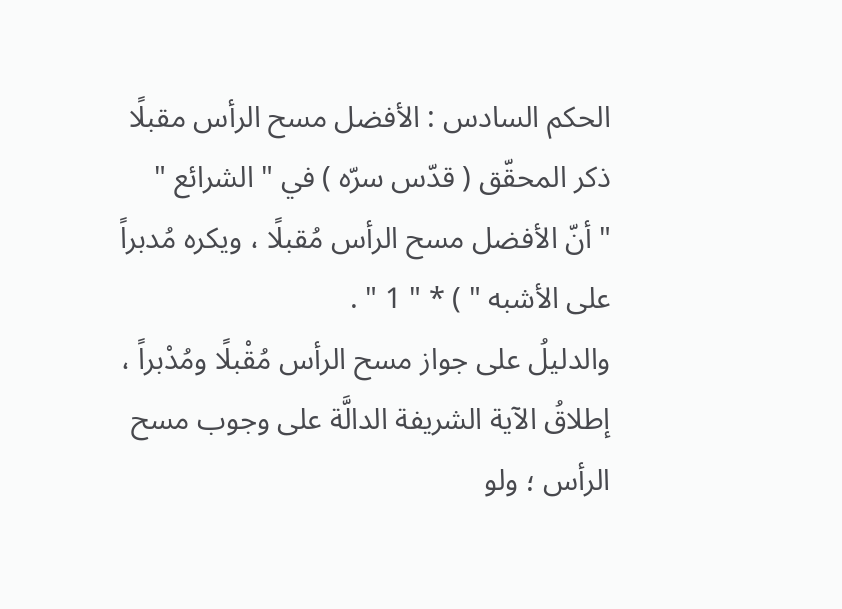الحكم السادس : الأفضل مسح الرأس مقبلًا
ذكر المحقّق ( قدّس سرّه ) في " الشرائع "
" أنّ الأفضل مسح الرأس مُقبلًا ، ويكره مُدبراً على الأشبه " ) * " 1 " .
والدليلُ على جواز مسح الرأس مُقْبلًا ومُدْبراً ، إطلاقُ الآية الشريفة الدالَّة على وجوب مسح الرأس ؛ ولو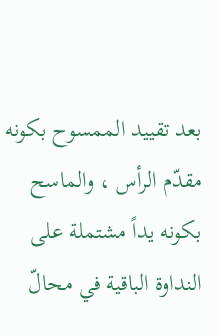بعد تقييد الممسوح بكونه مقدّم الرأس ، والماسح بكونه يداً مشتملة على النداوة الباقية في محالّ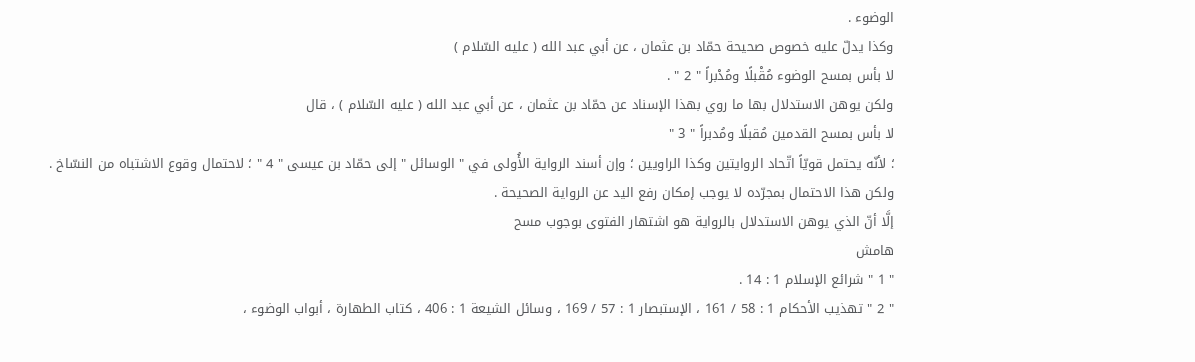الوضوء .
وكذا يدلّ عليه خصوص صحيحة حمّاد بن عثمان ، عن أبي عبد الله ( عليه السّلام )
لا بأس بمسح الوضوء مُقْبلًا ومُدْبراً " 2 " .
ولكن يوهن الاستدلال بها ما روي بهذا الإسناد عن حمّاد بن عثمان ، عن أبي عبد الله ( عليه السّلام ) ، قال
لا بأس بمسح القدمين مُقبلًا ومُدبراً " 3 "
؛ لأنّه يحتمل قويّاً اتّحاد الروايتين وكذا الراويين ؛ وإن أسند الرواية الأُولى في " الوسائل " إلى حمّاد بن عيسى " 4 " ؛ لاحتمال وقوع الاشتباه من النسّاخ .
ولكن هذا الاحتمال بمجرّده لا يوجب إمكان رفع اليد عن الرواية الصحيحة .
إلَّا أنّ الذي يوهن الاستدلال بالرواية هو اشتهار الفتوى بوجوب مسح
هامش
" 1 " شرائع الإسلام 1 : 14 .
" 2 " تهذيب الأحكام 1 : 58 / 161 ، الإستبصار 1 : 57 / 169 ، وسائل الشيعة 1 : 406 ، كتاب الطهارة ، أبواب الوضوء ،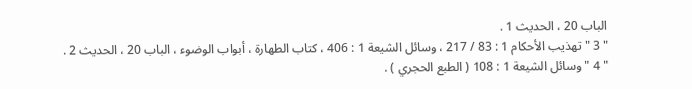الباب 20 ، الحديث 1 .
" 3 " تهذيب الأحكام 1 : 83 / 217 ، وسائل الشيعة 1 : 406 ، كتاب الطهارة ، أبواب الوضوء ، الباب 20 ، الحديث 2 .
" 4 " وسائل الشيعة 1 : 108 ( الطبع الحجري ) .